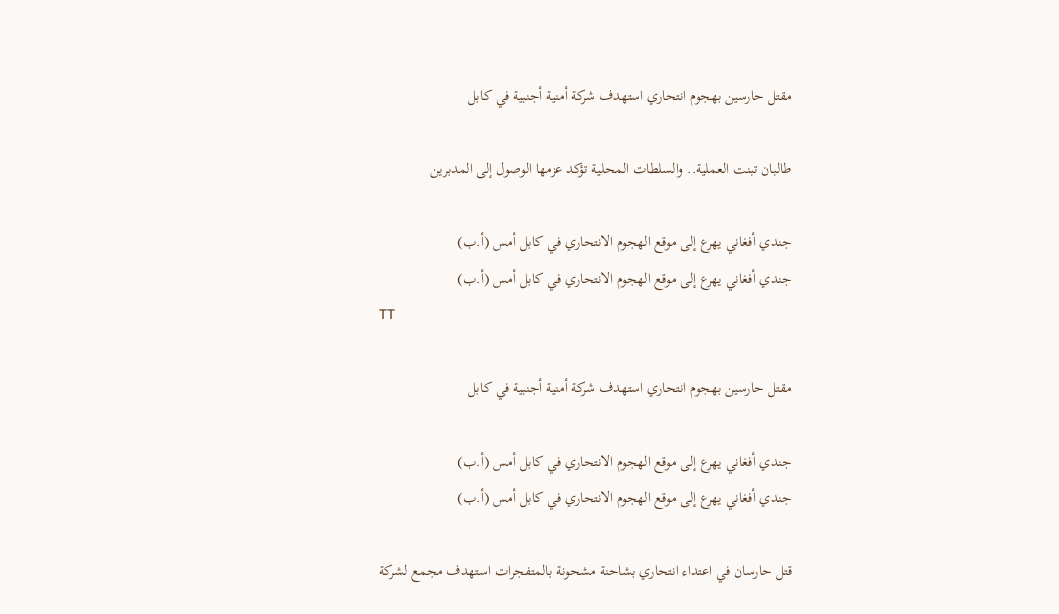مقتل حارسين بهجوم انتحاري استهدف شركة أمنية أجنبية في كابل

طالبان تبنت العملية.. والسلطات المحلية تؤكد عزمها الوصول إلى المدبرين

جندي أفغاني يهرع إلى موقع الهجوم الانتحاري في كابل أمس (أ.ب)
جندي أفغاني يهرع إلى موقع الهجوم الانتحاري في كابل أمس (أ.ب)
TT

مقتل حارسين بهجوم انتحاري استهدف شركة أمنية أجنبية في كابل

جندي أفغاني يهرع إلى موقع الهجوم الانتحاري في كابل أمس (أ.ب)
جندي أفغاني يهرع إلى موقع الهجوم الانتحاري في كابل أمس (أ.ب)

قتل حارسان في اعتداء انتحاري بشاحنة مشحونة بالمتفجرات استهدف مجمع لشركة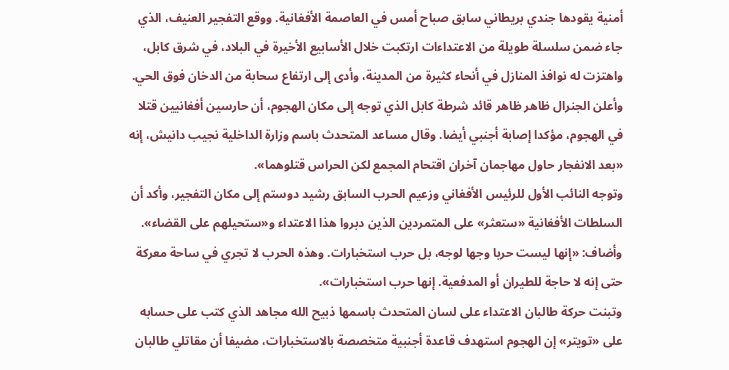أمنية يقودها جندي بريطاني سابق صباح أمس في العاصمة الأفغانية. ووقع التفجير العنيف، الذي جاء ضمن سلسلة طويلة من الاعتداءات ارتكبت خلال الأسابيع الأخيرة في البلاد، في شرق كابل، واهتزت له نوافذ المنازل في أنحاء كثيرة من المدينة، وأدى إلى ارتفاع سحابة من الدخان فوق الحي.
وأعلن الجنرال ظاهر ظاهر قائد شرطة كابل الذي توجه إلى مكان الهجوم، أن حارسين أفغانيين قتلا في الهجوم، مؤكدا إصابة أجنبي أيضا. وقال مساعد المتحدث باسم وزارة الداخلية نجيب دانيش، إنه «بعد الانفجار حاول مهاجمان آخران اقتحام المجمع لكن الحراس قتلوهما».
وتوجه النائب الأول للرئيس الأفغاني وزعيم الحرب السابق رشيد دوستم إلى مكان التفجير، وأكد أن السلطات الأفغانية «ستعثر» على المتمردين الذين دبروا هذا الاعتداء و«ستحيلهم على القضاء». وأضاف: «إنها ليست حربا وجها لوجه، بل حرب استخبارات. وهذه الحرب لا تجري في ساحة معركة حتى إنه لا حاجة للطيران أو المدفعية. إنها حرب استخبارات».
وتبنت حركة طالبان الاعتداء على لسان المتحدث باسمها ذبيح الله مجاهد الذي كتب على حسابه على «تويتر» إن الهجوم استهدف قاعدة أجنبية متخصصة بالاستخبارات، مضيفا أن مقاتلي طالبان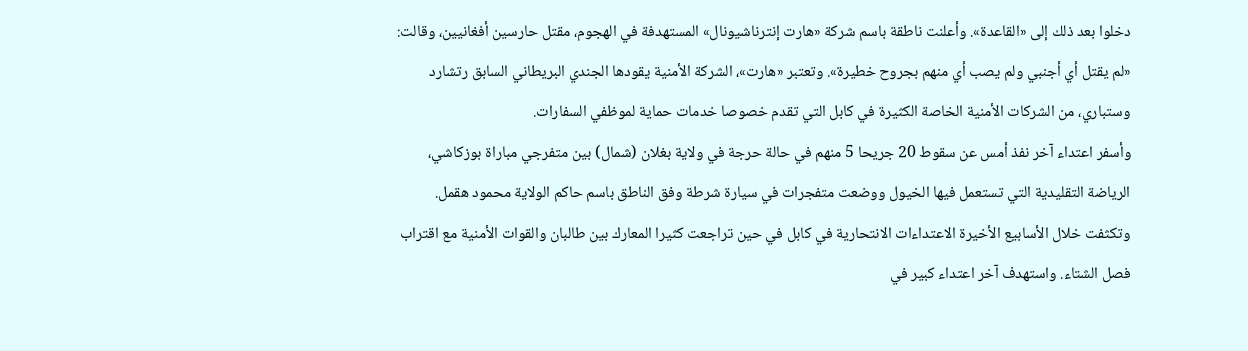دخلوا بعد ذلك إلى «القاعدة». وأعلنت ناطقة باسم شركة «هارت إنترناشيونال» المستهدفة في الهجوم، مقتل حارسين أفغانيين، وقالت: «لم يقتل أي أجنبي ولم يصب أي منهم بجروح خطيرة». وتعتبر «هارت»، الشركة الأمنية يقودها الجندي البريطاني السابق رتشارد وستباري، من الشركات الأمنية الخاصة الكثيرة في كابل التي تقدم خصوصا خدمات حماية لموظفي السفارات.
وأسفر اعتداء آخر نفذ أمس عن سقوط 20 جريحا 5 منهم في حالة حرجة في ولاية بغلان (شمال) بين متفرجي مباراة بوزكاشي، الرياضة التقليدية التي تستعمل فيها الخيول ووضعت متفجرات في سيارة شرطة وفق الناطق باسم حاكم الولاية محمود هقمل.
وتكثفت خلال الأسابيع الأخيرة الاعتداءات الانتحارية في كابل في حين تراجعت كثيرا المعارك بين طالبان والقوات الأمنية مع اقتراب فصل الشتاء. واستهدف آخر اعتداء كبير في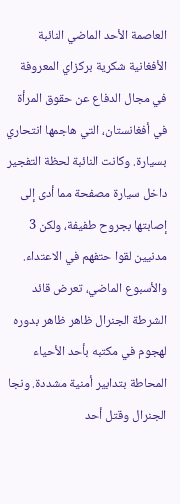العاصمة الأحد الماضي النائبة الأفغانية شكرية بركزاي المعروفة في مجال الدفاع عن حقوق المرأة في أفغانستان، التي هاجمها انتحاري بسيارة. وكانت النائبة لحظة التفجير داخل سيارة مصفحة مما أدى إلى إصابتها بجروح طفيفة، ولكن 3 مدنيين لقوا حتفهم في الاعتداء. والأسبوع الماضي، تعرض قائد الشرطة الجنرال ظاهر ظاهر بدوره لهجوم في مكتبه بأحد الأحياء المحاطة بتدابير أمنية مشددة. ونجا الجنرال وقتل أحد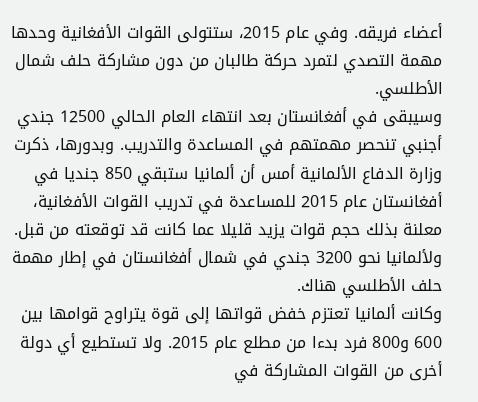أعضاء فريقه. وفي عام 2015، ستتولى القوات الأفغانية وحدها مهمة التصدي لتمرد حركة طالبان من دون مشاركة حلف شمال الأطلسي.
وسيبقى في أفغانستان بعد انتهاء العام الحالي 12500 جندي أجنبي تنحصر مهمتهم في المساعدة والتدريب. وبدورها، ذكرت وزارة الدفاع الألمانية أمس أن ألمانيا ستبقي 850 جنديا في أفغانستان عام 2015 للمساعدة في تدريب القوات الأفغانية، معلنة بذلك حجم قوات يزيد قليلا عما كانت قد توقعته من قبل. ولألمانيا نحو 3200 جندي في شمال أفغانستان في إطار مهمة حلف الأطلسي هناك.
وكانت ألمانيا تعتزم خفض قواتها إلى قوة يتراوح قوامها بين 600 و800 فرد بدءا من مطلع عام 2015. ولا تستطيع أي دولة أخرى من القوات المشاركة في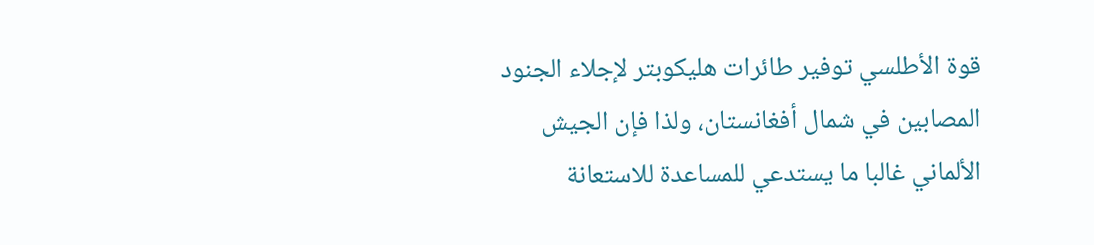قوة الأطلسي توفير طائرات هليكوبتر لإجلاء الجنود المصابين في شمال أفغانستان، ولذا فإن الجيش الألماني غالبا ما يستدعي للمساعدة للاستعانة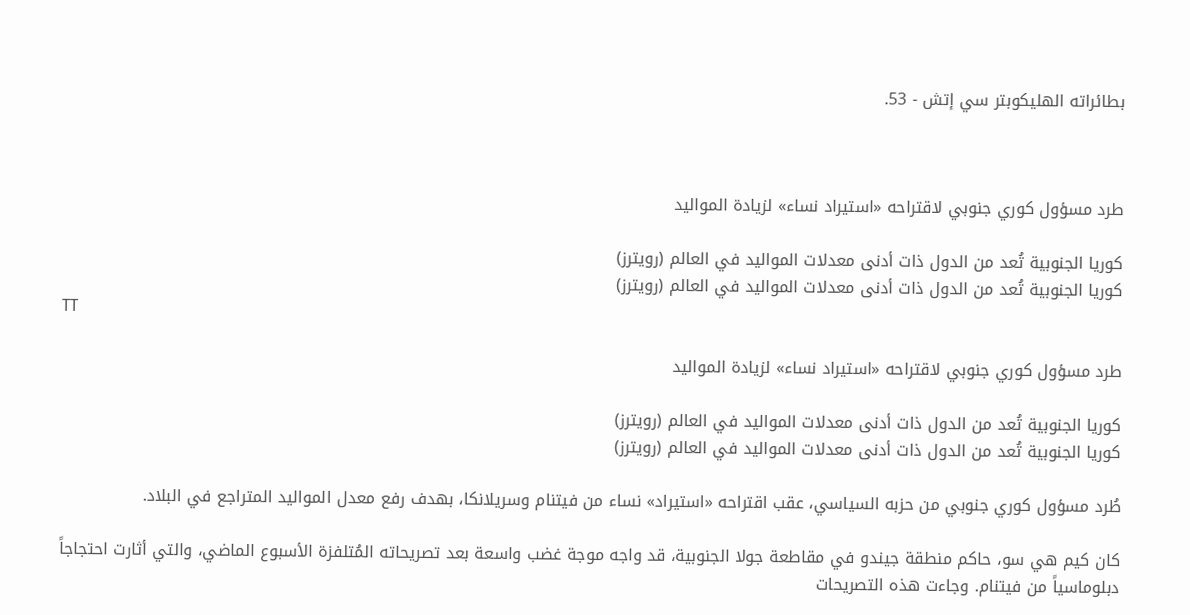بطائراته الهليكوبتر سي إتش - 53.



طرد مسؤول كوري جنوبي لاقتراحه «استيراد نساء» لزيادة المواليد

كوريا الجنوبية تُعد من الدول ذات أدنى معدلات المواليد في العالم (رويترز)
كوريا الجنوبية تُعد من الدول ذات أدنى معدلات المواليد في العالم (رويترز)
TT

طرد مسؤول كوري جنوبي لاقتراحه «استيراد نساء» لزيادة المواليد

كوريا الجنوبية تُعد من الدول ذات أدنى معدلات المواليد في العالم (رويترز)
كوريا الجنوبية تُعد من الدول ذات أدنى معدلات المواليد في العالم (رويترز)

طُرد مسؤول كوري جنوبي من حزبه السياسي، عقب اقتراحه «استيراد» نساء من فيتنام وسريلانكا، بهدف رفع معدل المواليد المتراجع في البلاد.

كان كيم هي سو، حاكم منطقة جيندو في مقاطعة جولا الجنوبية، قد واجه موجة غضب واسعة بعد تصريحاته المُتلفزة الأسبوع الماضي، والتي أثارت احتجاجاً دبلوماسياً من فيتنام. وجاءت هذه التصريحات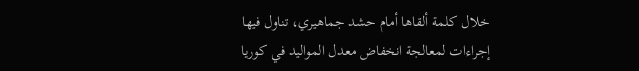خلال كلمة ألقاها أمام حشد جماهيري، تناول فيها إجراءات لمعالجة انخفاض معدل المواليد في كوريا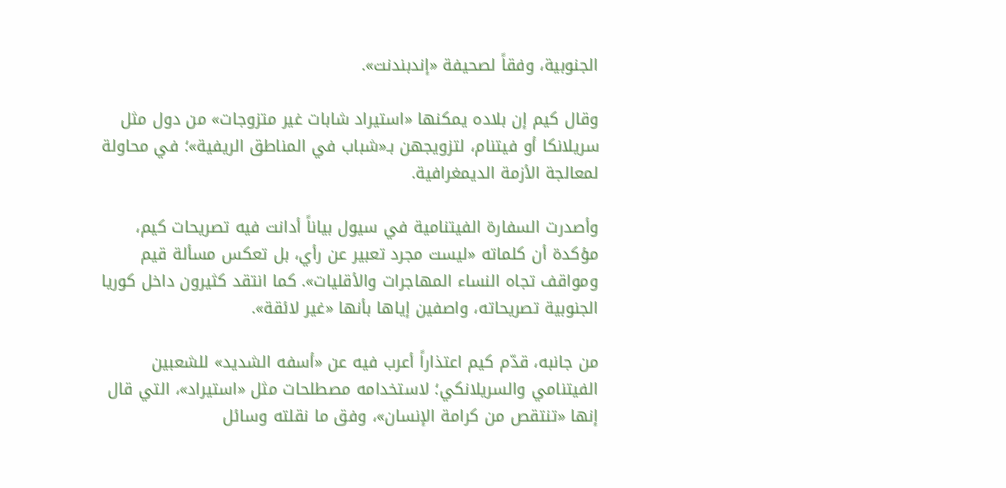الجنوبية، وفقاً لصحيفة «إندبندنت».

وقال كيم إن بلاده يمكنها «استيراد شابات غير متزوجات» من دول مثل سريلانكا أو فيتنام، لتزويجهن بـ«شباب في المناطق الريفية»؛ في محاولة لمعالجة الأزمة الديمغرافية.

وأصدرت السفارة الفيتنامية في سيول بياناً أدانت فيه تصريحات كيم، مؤكدة أن كلماته «ليست مجرد تعبير عن رأي، بل تعكس مسألة قيم ومواقف تجاه النساء المهاجرات والأقليات». كما انتقد كثيرون داخل كوريا الجنوبية تصريحاته، واصفين إياها بأنها «غير لائقة».

من جانبه، قدّم كيم اعتذاراً أعرب فيه عن «أسفه الشديد» للشعبين الفيتنامي والسريلانكي؛ لاستخدامه مصطلحات مثل «استيراد»، التي قال إنها «تنتقص من كرامة الإنسان»، وفق ما نقلته وسائل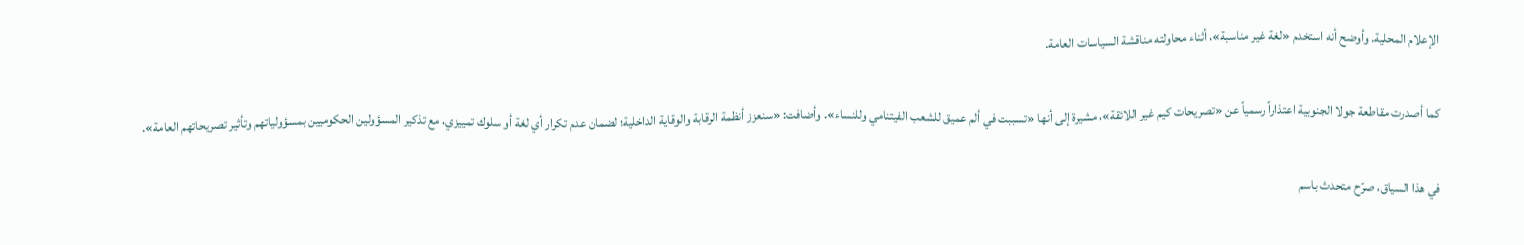الإعلام المحلية. وأوضح أنه استخدم «لغة غير مناسبة»، أثناء محاولته مناقشة السياسات العامة.

كما أصدرت مقاطعة جولا الجنوبية اعتذاراً رسمياً عن «تصريحات كيم غير اللائقة»، مشيرة إلى أنها «تسببت في ألم عميق للشعب الفيتنامي وللنساء». وأضافت: «سنعزز أنظمة الرقابة والوقاية الداخلية؛ لضمان عدم تكرار أي لغة أو سلوك تمييزي، مع تذكير المسؤولين الحكوميين بمسؤولياتهم وتأثير تصريحاتهم العامة».

في هذا السياق، صرّح متحدث باسم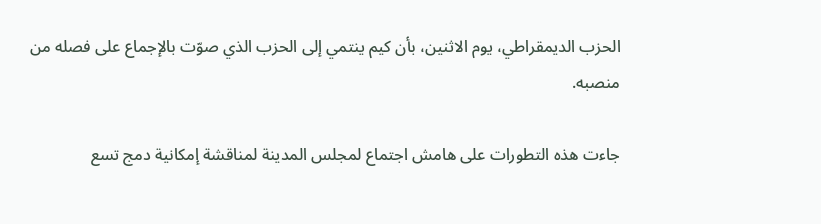الحزب الديمقراطي، يوم الاثنين، بأن كيم ينتمي إلى الحزب الذي صوّت بالإجماع على فصله من منصبه.

جاءت هذه التطورات على هامش اجتماع لمجلس المدينة لمناقشة إمكانية دمج تسع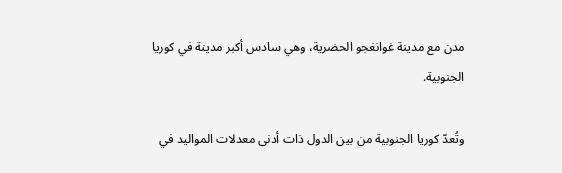مدن مع مدينة غوانغجو الحضرية، وهي سادس أكبر مدينة في كوريا الجنوبية.

وتُعدّ كوريا الجنوبية من بين الدول ذات أدنى معدلات المواليد في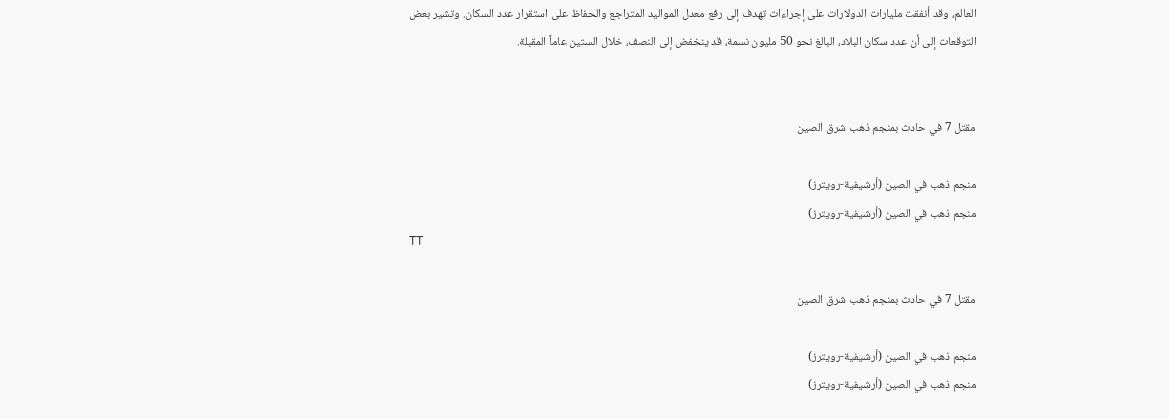العالم، وقد أنفقت مليارات الدولارات على إجراءات تهدف إلى رفع معدل المواليد المتراجع والحفاظ على استقرار عدد السكان. وتشير بعض التوقعات إلى أن عدد سكان البلاد، البالغ نحو 50 مليون نسمة، قد ينخفض إلى النصف، خلال الستين عاماً المقبلة.


مقتل 7 في حادث بمنجم ذهب شرق الصين

منجم ذهب في الصين (أرشيفية-رويترز)
منجم ذهب في الصين (أرشيفية-رويترز)
TT

مقتل 7 في حادث بمنجم ذهب شرق الصين

منجم ذهب في الصين (أرشيفية-رويترز)
منجم ذهب في الصين (أرشيفية-رويترز)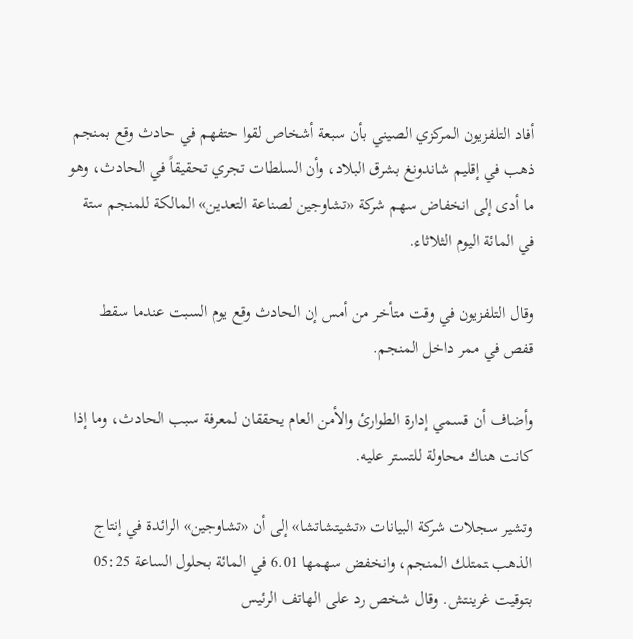أفاد التلفزيون المركزي الصيني بأن سبعة أشخاص لقوا حتفهم في حادث وقع بمنجم ذهب في إقليم شاندونغ بشرق البلاد، وأن السلطات تجري تحقيقاً في الحادث، وهو ما أدى إلى انخفاض سهم شركة «تشاوجين لصناعة التعدين» المالكة للمنجم ستة في المائة اليوم الثلاثاء.

وقال ‌التلفزيون في ‌وقت متأخر من ‌أمس إن ‌الحادث وقع يوم السبت عندما سقط قفص في ممر داخل المنجم.

وأضاف أن قسمي إدارة الطوارئ والأمن العام يحققان لمعرفة سبب الحادث، وما إذا كانت هناك محاولة للتستر عليه.

وتشير سجلات شركة البيانات «تشيتشاتشا» إلى أن «تشاوجين» الرائدة في إنتاج الذهب ‍تمتلك المنجم، وانخفض سهمها 6.01 في المائة بحلول الساعة 05:25 بتوقيت غرينتش. وقال شخص رد على الهاتف الرئيس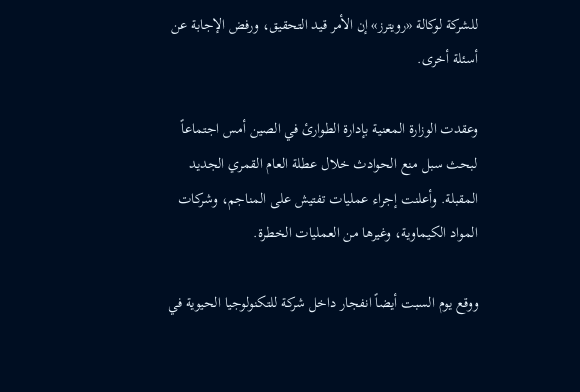للشركة لوكالة «رويترز» إن الأمر قيد التحقيق، ورفض الإجابة عن أسئلة أخرى.

وعقدت الوزارة المعنية بإدارة الطوارئ في الصين أمس اجتماعاً لبحث سبل منع الحوادث خلال عطلة العام القمري الجديد المقبلة. وأعلنت إجراء عمليات تفتيش على المناجم، وشركات المواد الكيماوية، وغيرها من العمليات الخطرة.

ووقع يوم السبت أيضاً انفجار داخل شركة للتكنولوجيا الحيوية في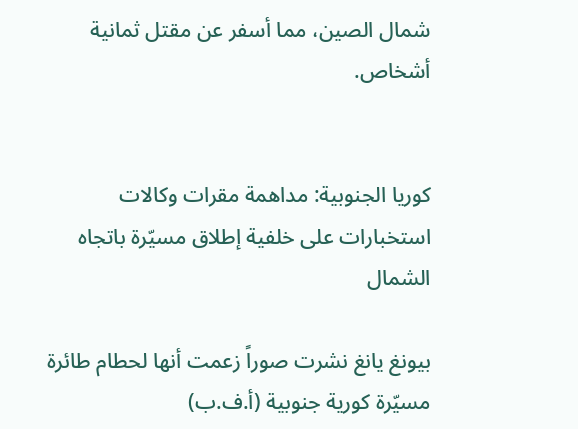شمال الصين، مما أسفر ‌عن مقتل ثمانية أشخاص.


كوريا الجنوبية: مداهمة مقرات وكالات استخبارات على خلفية إطلاق مسيّرة باتجاه الشمال

بيونغ يانغ نشرت صوراً زعمت أنها لحطام طائرة مسيّرة كورية جنوبية (أ.ف.ب)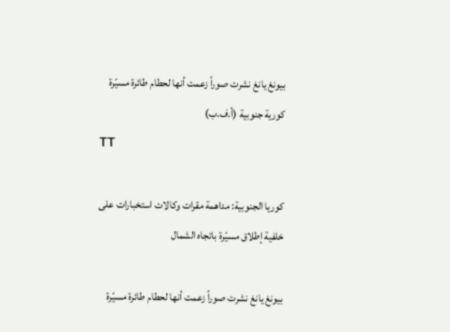بيونغ يانغ نشرت صوراً زعمت أنها لحطام طائرة مسيّرة كورية جنوبية (أ.ف.ب)
TT

كوريا الجنوبية: مداهمة مقرات وكالات استخبارات على خلفية إطلاق مسيّرة باتجاه الشمال

بيونغ يانغ نشرت صوراً زعمت أنها لحطام طائرة مسيّرة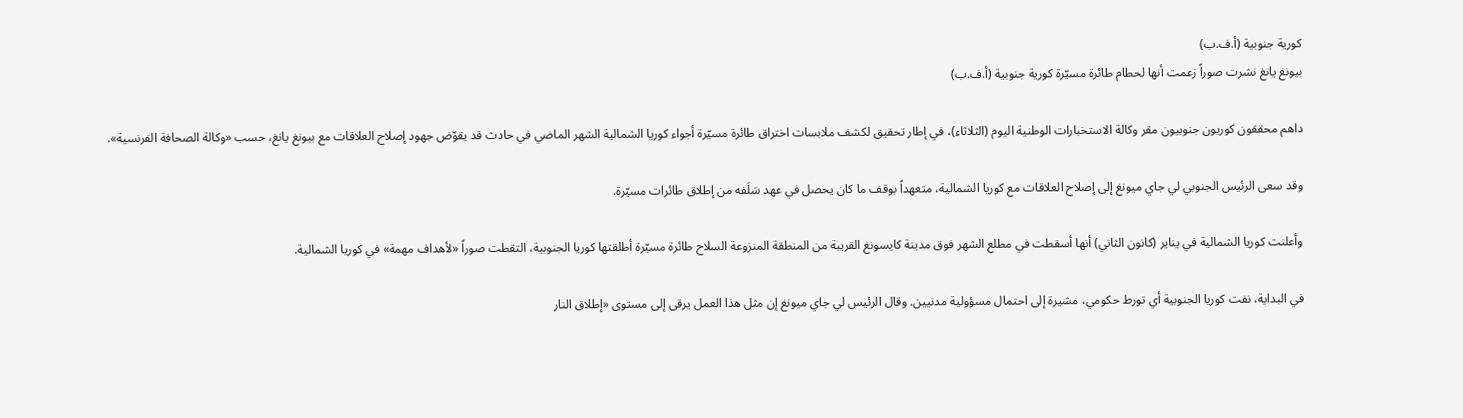كورية جنوبية (أ.ف.ب)
بيونغ يانغ نشرت صوراً زعمت أنها لحطام طائرة مسيّرة كورية جنوبية (أ.ف.ب)

داهم محققون كوريون جنوبيون مقر وكالة الاستخبارات الوطنية اليوم (الثلاثاء)، في إطار تحقيق لكشف ملابسات اختراق طائرة مسيّرة أجواء كوريا الشمالية الشهر الماضي في حادث قد يقوّض جهود إصلاح العلاقات مع بيونغ يانغ، حسب «وكالة الصحافة الفرنسية».

وقد سعى الرئيس الجنوبي لي جاي ميونغ إلى إصلاح العلاقات مع كوريا الشمالية، متعهداً بوقف ما كان يحصل في عهد سَلَفه من إطلاق طائرات مسيّرة.

وأعلنت كوريا الشمالية في يناير (كانون الثاني) أنها أسقطت في مطلع الشهر فوق مدينة كايسونغ القريبة من المنطقة المنزوعة السلاح طائرة مسيّرة أطلقتها كوريا الجنوبية، التقطت صوراً «لأهداف مهمة» في كوريا الشمالية.

في البداية، نفت كوريا الجنوبية أي تورط حكومي، مشيرة إلى احتمال مسؤولية مدنيين. وقال الرئيس لي جاي ميونغ إن مثل هذا العمل يرقى إلى مستوى «إطلاق النار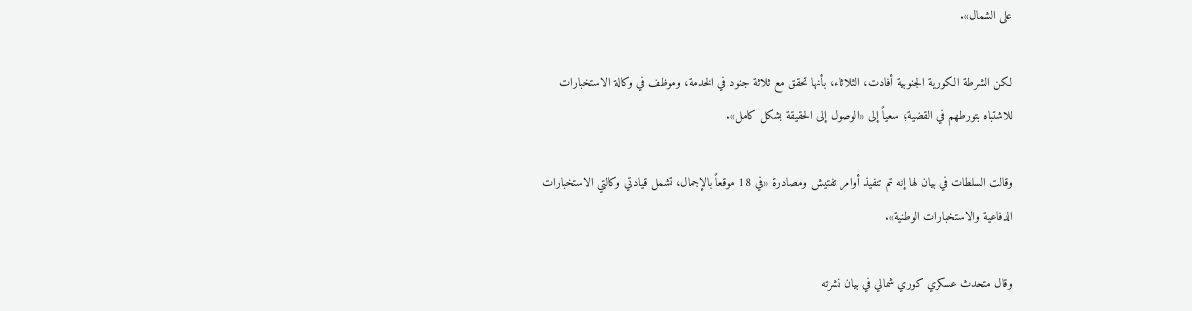على الشمال».

لكن الشرطة الكورية الجنوبية أفادت، الثلاثاء، بأنها تحقق مع ثلاثة جنود في الخدمة، وموظف في وكالة الاستخبارات للاشتباه بتورطهم في القضية؛ سعياً إلى «الوصول إلى الحقيقة بشكل كامل».

وقالت السلطات في بيان لها إنه تم تنفيذ أوامر تفتيش ومصادرة «في 18 موقعاً بالإجمال، تشمل قيادتي وكالتي الاستخبارات الدفاعية والاستخبارات الوطنية».

وقال متحدث عسكري كوري شمالي في بيان نشرته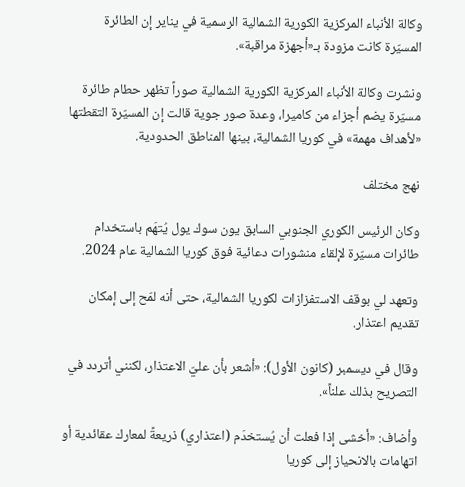وكالة الأنباء المركزية الكورية الشمالية الرسمية في يناير إن الطائرة المسيّرة كانت مزودة بـ«أجهزة مراقبة».

ونشرت وكالة الأنباء المركزية الكورية الشمالية صوراً تظهر حطام طائرة مسيّرة يضم أجزاء من كاميرا، وعدة صور جوية قالت إن المسيّرة التقطتها «لأهداف مهمة» في كوريا الشمالية، بينها المناطق الحدودية.

نهج مختلف

وكان الرئيس الكوري الجنوبي السابق يون سوك يول يُتهَم باستخدام طائرات مسيّرة لإلقاء منشورات دعائية فوق كوريا الشمالية عام 2024.

وتعهد لي بوقف الاستفزازات لكوريا الشمالية، حتى أنه لمّح إلى إمكان تقديم اعتذار.

وقال في ديسمبر (كانون الأول): «أشعر بأن عليّ الاعتذار، لكنني أتردد في التصريح بذلك علناً».

وأضاف: «أخشى إذا فعلت أن يُستخدَم (اعتذاري) ذريعةً لمعارك عقائدية أو اتهامات بالانحياز إلى كوريا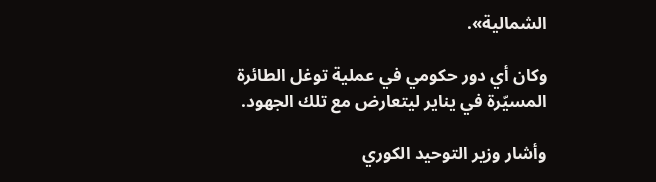الشمالية».

وكان أي دور حكومي في عملية توغل الطائرة المسيّرة في يناير ليتعارض مع تلك الجهود.

وأشار وزير التوحيد الكوري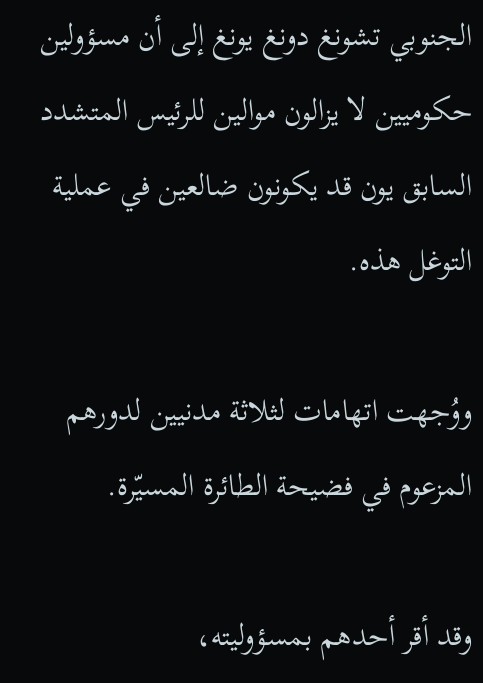الجنوبي تشونغ دونغ يونغ إلى أن مسؤولين حكوميين لا يزالون موالين للرئيس المتشدد السابق يون قد يكونون ضالعين في عملية التوغل هذه.

ووُجهت اتهامات لثلاثة مدنيين لدورهم المزعوم في فضيحة الطائرة المسيّرة.

وقد أقر أحدهم بمسؤوليته،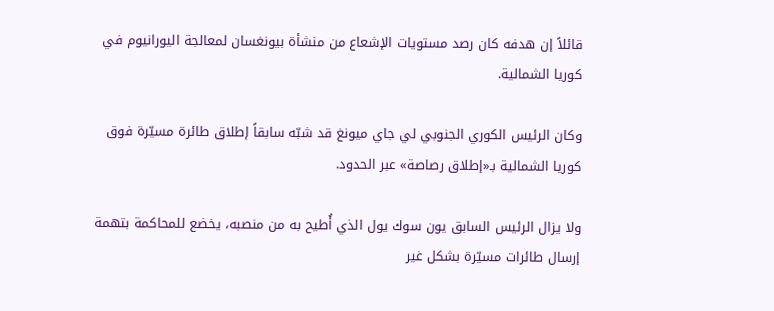قائلاً إن هدفه كان رصد مستويات الإشعاع من منشأة بيونغسان لمعالجة اليورانيوم في كوريا الشمالية.

وكان الرئيس الكوري الجنوبي لي جاي ميونغ قد شبّه سابقاً إطلاق طائرة مسيّرة فوق كوريا الشمالية بـ«إطلاق رصاصة» عبر الحدود.

ولا يزال الرئيس السابق يون سوك يول الذي أُطيح به من منصبه، يخضع للمحاكمة بتهمة إرسال طائرات مسيّرة بشكل غير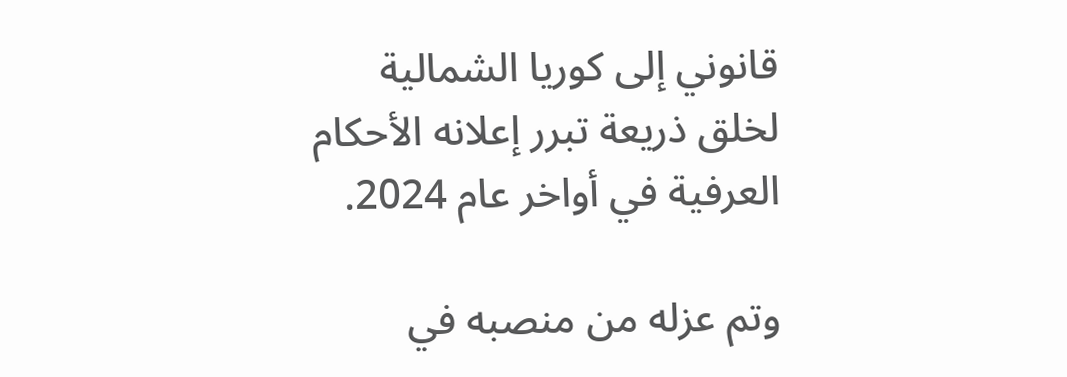قانوني إلى كوريا الشمالية لخلق ذريعة تبرر إعلانه الأحكام العرفية في أواخر عام 2024.

وتم عزله من منصبه في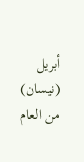أبريل (نيسان) من العام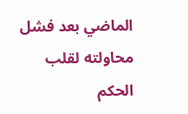الماضي بعد فشل محاولته لقلب الحكم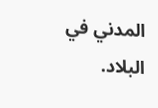المدني في البلاد.